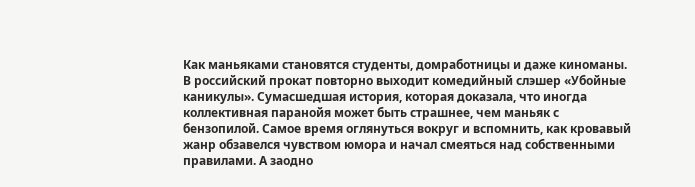Как маньяками становятся студенты, домработницы и даже киноманы.
В российский прокат повторно выходит комедийный слэшер «Убойные каникулы». Сумасшедшая история, которая доказала, что иногда коллективная паранойя может быть страшнее, чем маньяк с бензопилой. Самое время оглянуться вокруг и вспомнить, как кровавый жанр обзавелся чувством юмора и начал смеяться над собственными правилами. А заодно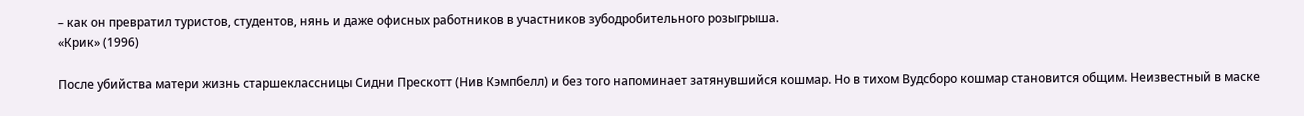– как он превратил туристов, студентов, нянь и даже офисных работников в участников зубодробительного розыгрыша.
«Крик» (1996)

После убийства матери жизнь старшеклассницы Сидни Прескотт (Нив Кэмпбелл) и без того напоминает затянувшийся кошмар. Но в тихом Вудсборо кошмар становится общим. Неизвестный в маске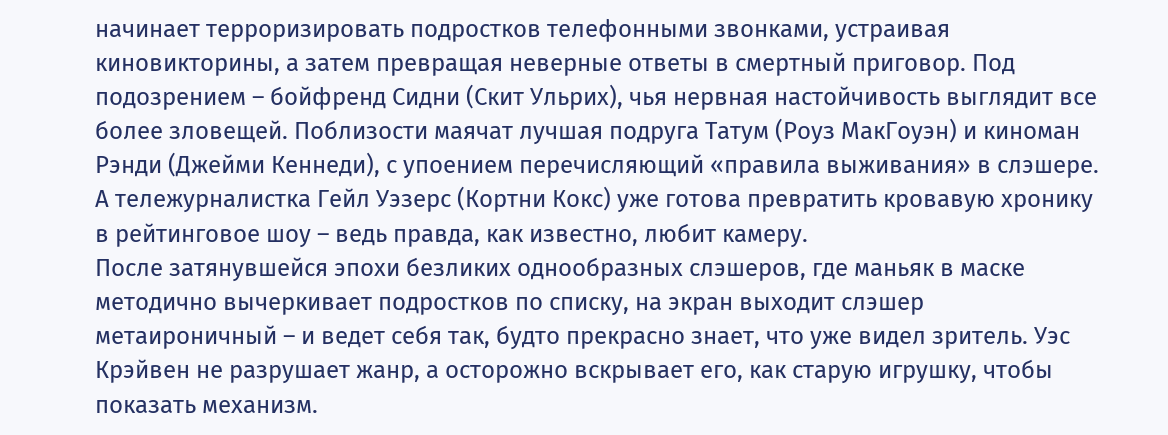начинает терроризировать подростков телефонными звонками, устраивая киновикторины, а затем превращая неверные ответы в смертный приговор. Под подозрением – бойфренд Сидни (Скит Ульрих), чья нервная настойчивость выглядит все более зловещей. Поблизости маячат лучшая подруга Татум (Роуз МакГоуэн) и киноман Рэнди (Джейми Кеннеди), с упоением перечисляющий «правила выживания» в слэшере. А тележурналистка Гейл Уэзерс (Кортни Кокс) уже готова превратить кровавую хронику в рейтинговое шоу – ведь правда, как известно, любит камеру.
После затянувшейся эпохи безликих однообразных слэшеров, где маньяк в маске методично вычеркивает подростков по списку, на экран выходит слэшер метаироничный – и ведет себя так, будто прекрасно знает, что уже видел зритель. Уэс Крэйвен не разрушает жанр, а осторожно вскрывает его, как старую игрушку, чтобы показать механизм.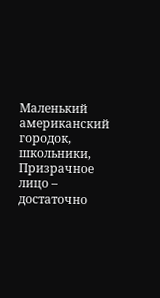Маленький американский городок, школьники, Призрачное лицо – достаточно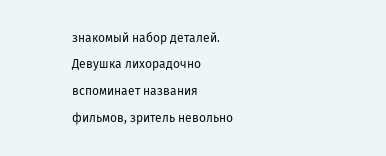знакомый набор деталей. Девушка лихорадочно вспоминает названия фильмов, зритель невольно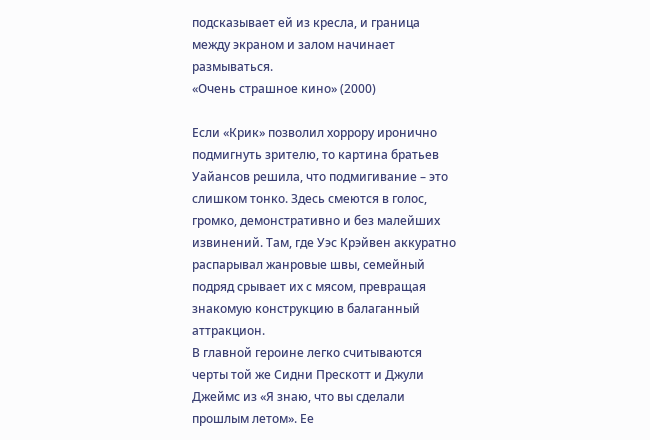подсказывает ей из кресла, и граница между экраном и залом начинает размываться.
«Очень страшное кино» (2000)

Если «Крик» позволил хоррору иронично подмигнуть зрителю, то картина братьев Уайансов решила, что подмигивание – это слишком тонко. Здесь смеются в голос, громко, демонстративно и без малейших извинений. Там, где Уэс Крэйвен аккуратно распарывал жанровые швы, семейный подряд срывает их с мясом, превращая знакомую конструкцию в балаганный аттракцион.
В главной героине легко считываются черты той же Сидни Прескотт и Джули Джеймс из «Я знаю, что вы сделали прошлым летом». Ее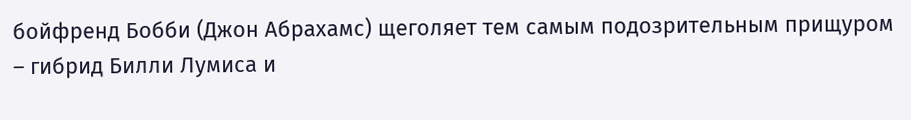бойфренд Бобби (Джон Абрахамс) щеголяет тем самым подозрительным прищуром – гибрид Билли Лумиса и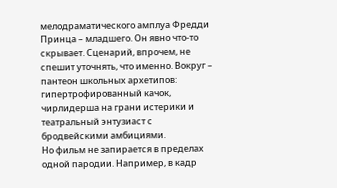мелодраматического амплуа Фредди Принца – младшего. Он явно что-то скрывает. Сценарий, впрочем, не спешит уточнять, что именно. Вокруг – пантеон школьных архетипов: гипертрофированный качок, чирлидерша на грани истерики и театральный энтузиаст с бродвейскими амбициями.
Но фильм не запирается в пределах одной пародии. Например, в кадр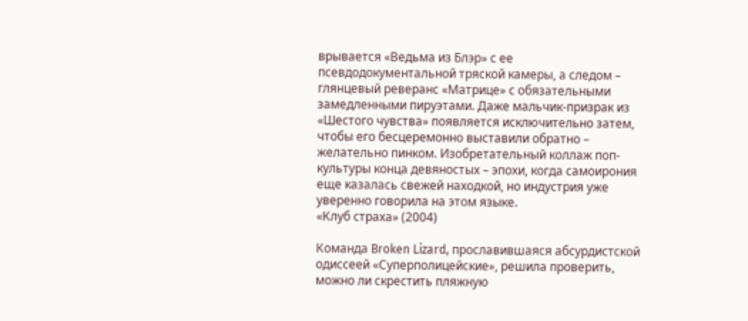врывается «Ведьма из Блэр» с ее псевдодокументальной тряской камеры, а следом – глянцевый реверанс «Матрице» с обязательными замедленными пируэтами. Даже мальчик-призрак из «Шестого чувства» появляется исключительно затем, чтобы его бесцеремонно выставили обратно – желательно пинком. Изобретательный коллаж поп-культуры конца девяностых – эпохи, когда самоирония еще казалась свежей находкой, но индустрия уже уверенно говорила на этом языке.
«Клуб страха» (2004)

Команда Broken Lizard, прославившаяся абсурдистской одиссеей «Суперполицейские», решила проверить, можно ли скрестить пляжную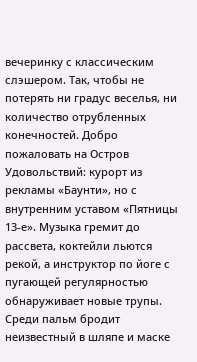вечеринку с классическим слэшером. Так, чтобы не потерять ни градус веселья, ни количество отрубленных конечностей. Добро пожаловать на Остров Удовольствий: курорт из рекламы «Баунти», но с внутренним уставом «Пятницы 13-е». Музыка гремит до рассвета, коктейли льются рекой, а инструктор по йоге с пугающей регулярностью обнаруживает новые трупы. Среди пальм бродит неизвестный в шляпе и маске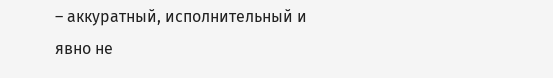– аккуратный, исполнительный и явно не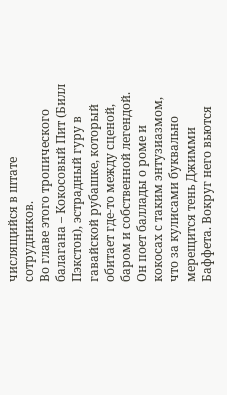числящийся в штате сотрудников.
Во главе этого тропического балагана – Кокосовый Пит (Билл Пэкстон), эстрадный гуру в гавайской рубашке, который обитает где-то между сценой, баром и собственной легендой. Он поет баллады о роме и кокосах с таким энтузиазмом, что за кулисами буквально мерещится тень Джимми Баффета. Вокруг него вьются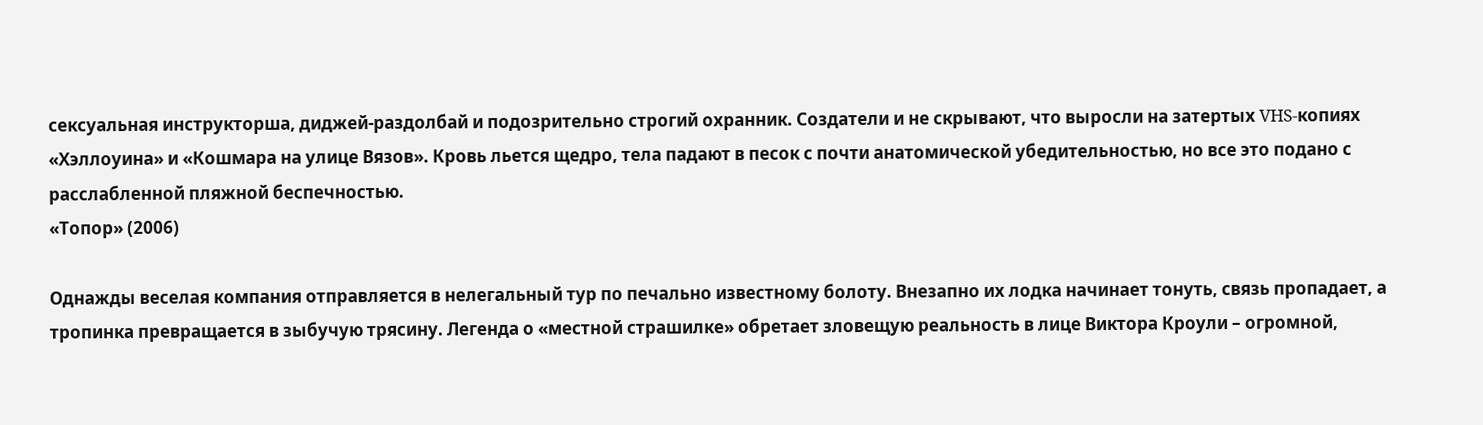сексуальная инструкторша, диджей-раздолбай и подозрительно строгий охранник. Создатели и не скрывают, что выросли на затертых VHS-копиях «Хэллоуина» и «Кошмара на улице Вязов». Кровь льется щедро, тела падают в песок с почти анатомической убедительностью, но все это подано с расслабленной пляжной беспечностью.
«Топор» (2006)

Однажды веселая компания отправляется в нелегальный тур по печально известному болоту. Внезапно их лодка начинает тонуть, связь пропадает, а тропинка превращается в зыбучую трясину. Легенда о «местной страшилке» обретает зловещую реальность в лице Виктора Кроули – огромной,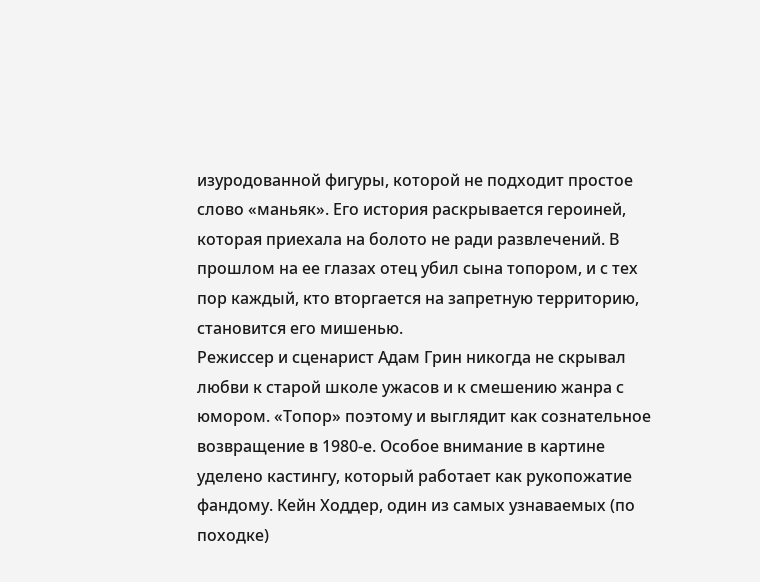изуродованной фигуры, которой не подходит простое слово «маньяк». Его история раскрывается героиней, которая приехала на болото не ради развлечений. В прошлом на ее глазах отец убил сына топором, и с тех пор каждый, кто вторгается на запретную территорию, становится его мишенью.
Режиссер и сценарист Адам Грин никогда не скрывал любви к старой школе ужасов и к смешению жанра с юмором. «Топор» поэтому и выглядит как сознательное возвращение в 1980-е. Особое внимание в картине уделено кастингу, который работает как рукопожатие фандому. Кейн Ходдер, один из самых узнаваемых (по походке)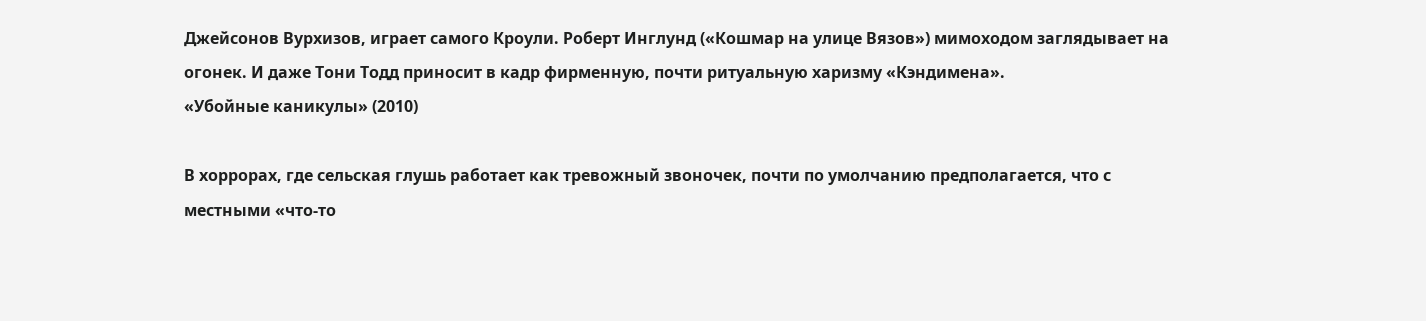Джейсонов Вурхизов, играет самого Кроули. Роберт Инглунд («Кошмар на улице Вязов») мимоходом заглядывает на огонек. И даже Тони Тодд приносит в кадр фирменную, почти ритуальную харизму «Кэндимена».
«Убойные каникулы» (2010)

В хоррорах, где сельская глушь работает как тревожный звоночек, почти по умолчанию предполагается, что с местными «что-то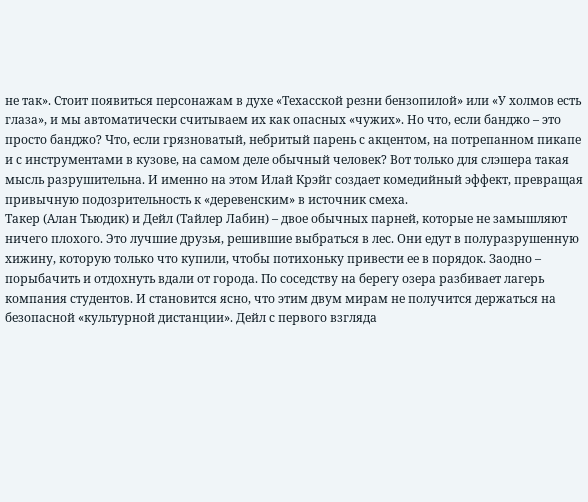не так». Стоит появиться персонажам в духе «Техасской резни бензопилой» или «У холмов есть глаза», и мы автоматически считываем их как опасных «чужих». Но что, если банджо – это просто банджо? Что, если грязноватый, небритый парень с акцентом, на потрепанном пикапе и с инструментами в кузове, на самом деле обычный человек? Вот только для слэшера такая мысль разрушительна. И именно на этом Илай Крэйг создает комедийный эффект, превращая привычную подозрительность к «деревенским» в источник смеха.
Такер (Алан Тьюдик) и Дейл (Тайлер Лабин) – двое обычных парней, которые не замышляют ничего плохого. Это лучшие друзья, решившие выбраться в лес. Они едут в полуразрушенную хижину, которую только что купили, чтобы потихоньку привести ее в порядок. Заодно – порыбачить и отдохнуть вдали от города. По соседству на берегу озера разбивает лагерь компания студентов. И становится ясно, что этим двум мирам не получится держаться на безопасной «культурной дистанции». Дейл с первого взгляда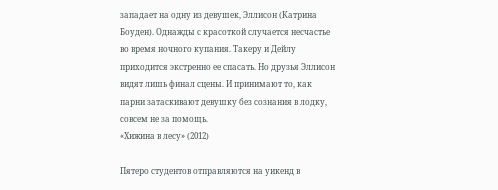западает на одну из девушек, Эллисон (Катрина Боуден). Однажды с красоткой случается несчастье во время ночного купания. Такеру и Дейлу приходится экстренно ее спасать. Но друзья Эллисон видят лишь финал сцены. И принимают то, как парни затаскивают девушку без сознания в лодку, совсем не за помощь.
«Хижина в лесу» (2012)

Пятеро студентов отправляются на уикенд в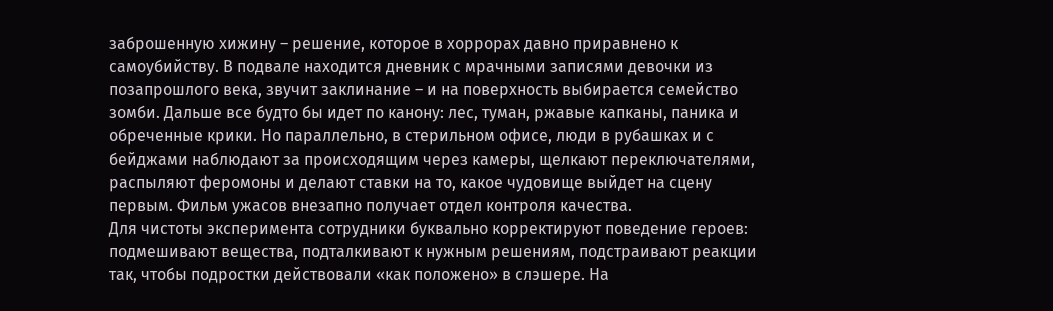заброшенную хижину – решение, которое в хоррорах давно приравнено к самоубийству. В подвале находится дневник с мрачными записями девочки из позапрошлого века, звучит заклинание – и на поверхность выбирается семейство зомби. Дальше все будто бы идет по канону: лес, туман, ржавые капканы, паника и обреченные крики. Но параллельно, в стерильном офисе, люди в рубашках и с бейджами наблюдают за происходящим через камеры, щелкают переключателями, распыляют феромоны и делают ставки на то, какое чудовище выйдет на сцену первым. Фильм ужасов внезапно получает отдел контроля качества.
Для чистоты эксперимента сотрудники буквально корректируют поведение героев: подмешивают вещества, подталкивают к нужным решениям, подстраивают реакции так, чтобы подростки действовали «как положено» в слэшере. На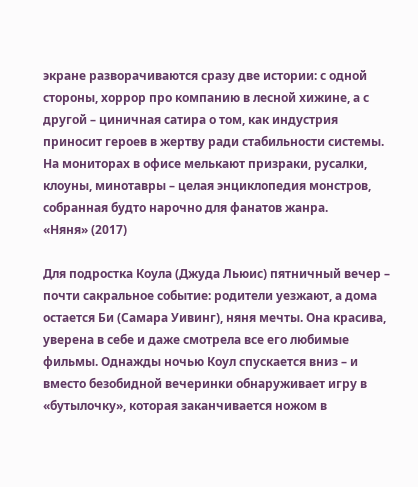экране разворачиваются сразу две истории: с одной стороны, хоррор про компанию в лесной хижине, а с другой – циничная сатира о том, как индустрия приносит героев в жертву ради стабильности системы. На мониторах в офисе мелькают призраки, русалки, клоуны, минотавры – целая энциклопедия монстров, собранная будто нарочно для фанатов жанра.
«Няня» (2017)

Для подростка Коула (Джуда Льюис) пятничный вечер – почти сакральное событие: родители уезжают, а дома остается Би (Самара Уивинг), няня мечты. Она красива, уверена в себе и даже смотрела все его любимые фильмы. Однажды ночью Коул спускается вниз – и вместо безобидной вечеринки обнаруживает игру в «бутылочку», которая заканчивается ножом в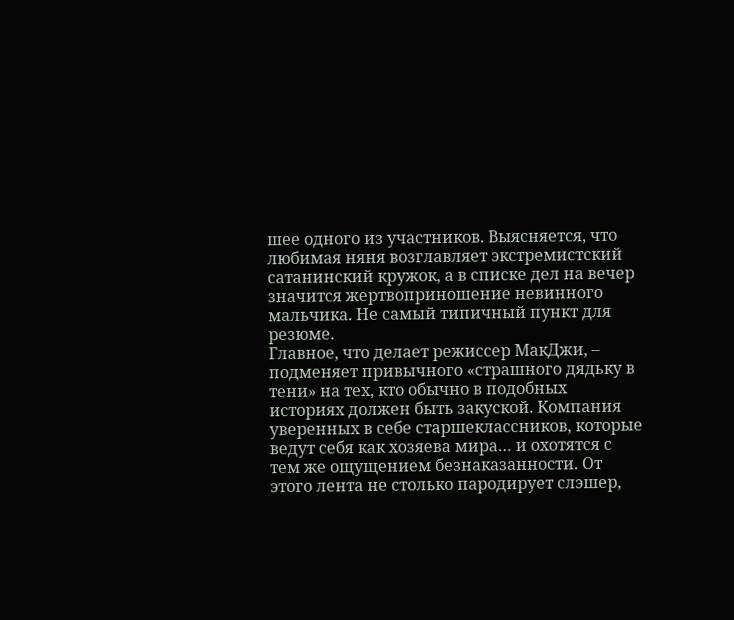шее одного из участников. Выясняется, что любимая няня возглавляет экстремистский сатанинский кружок, а в списке дел на вечер значится жертвоприношение невинного мальчика. Не самый типичный пункт для резюме.
Главное, что делает режиссер МакДжи, – подменяет привычного «страшного дядьку в тени» на тех, кто обычно в подобных историях должен быть закуской. Компания уверенных в себе старшеклассников, которые ведут себя как хозяева мира… и охотятся с тем же ощущением безнаказанности. От этого лента не столько пародирует слэшер,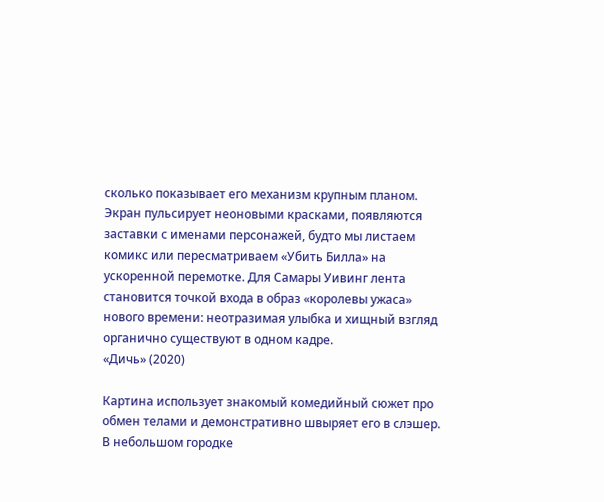сколько показывает его механизм крупным планом. Экран пульсирует неоновыми красками, появляются заставки с именами персонажей, будто мы листаем комикс или пересматриваем «Убить Билла» на ускоренной перемотке. Для Самары Уивинг лента становится точкой входа в образ «королевы ужаса» нового времени: неотразимая улыбка и хищный взгляд органично существуют в одном кадре.
«Дичь» (2020)

Картина использует знакомый комедийный сюжет про обмен телами и демонстративно швыряет его в слэшер. В небольшом городке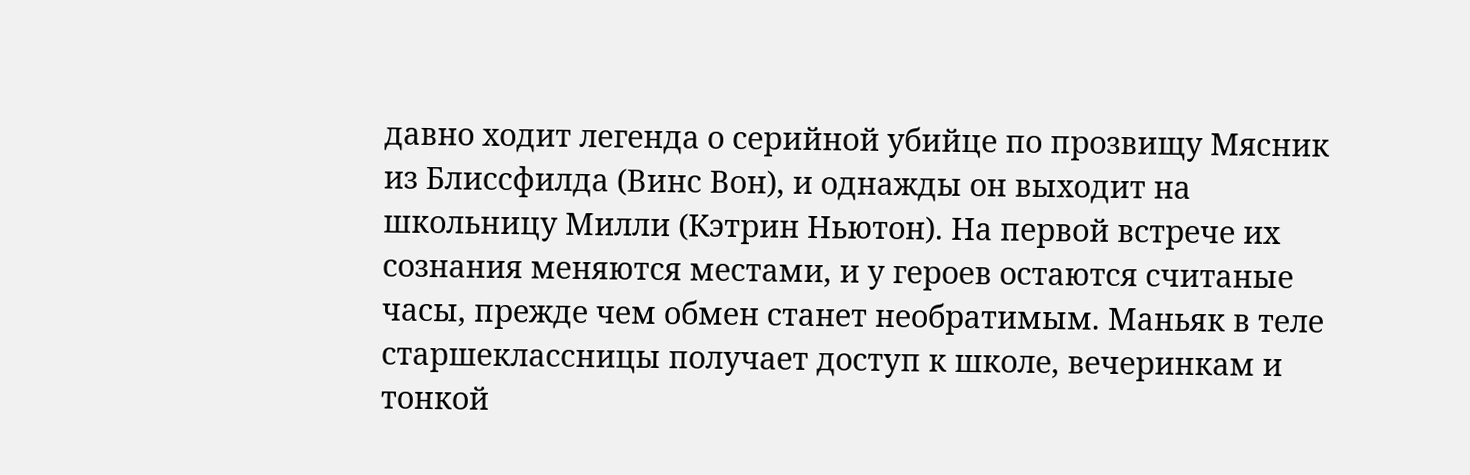давно ходит легенда о серийной убийце по прозвищу Мясник из Блиссфилда (Винс Вон), и однажды он выходит на школьницу Милли (Кэтрин Ньютон). На первой встрече их сознания меняются местами, и у героев остаются считаные часы, прежде чем обмен станет необратимым. Маньяк в теле старшеклассницы получает доступ к школе, вечеринкам и тонкой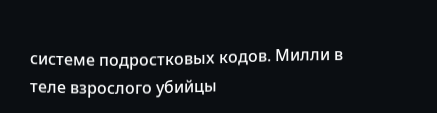системе подростковых кодов. Милли в теле взрослого убийцы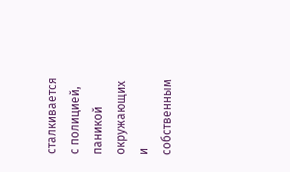сталкивается с полицией, паникой окружающих и собственным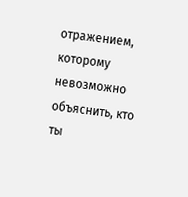отражением, которому невозможно объяснить, кто ты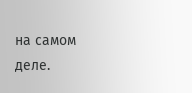на самом деле.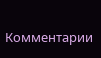Комментарии